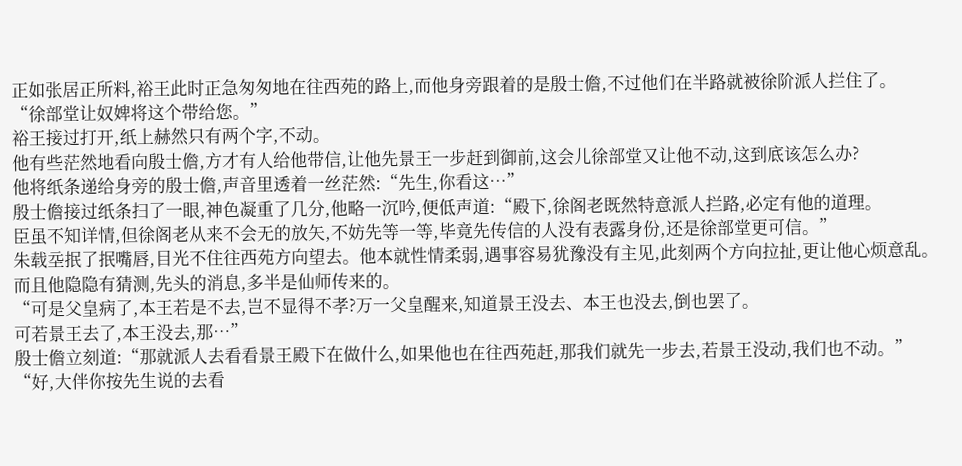正如张居正所料,裕王此时正急匆匆地在往西苑的路上,而他身旁跟着的是殷士儋,不过他们在半路就被徐阶派人拦住了。
“徐部堂让奴婢将这个带给您。”
裕王接过打开,纸上赫然只有两个字,不动。
他有些茫然地看向殷士儋,方才有人给他带信,让他先景王一步赶到御前,这会儿徐部堂又让他不动,这到底该怎么办?
他将纸条递给身旁的殷士儋,声音里透着一丝茫然:“先生,你看这…”
殷士儋接过纸条扫了一眼,神色凝重了几分,他略一沉吟,便低声道:“殿下,徐阁老既然特意派人拦路,必定有他的道理。
臣虽不知详情,但徐阁老从来不会无的放矢,不妨先等一等,毕竟先传信的人没有表露身份,还是徐部堂更可信。”
朱载坖抿了抿嘴唇,目光不住往西苑方向望去。他本就性情柔弱,遇事容易犹豫没有主见,此刻两个方向拉扯,更让他心烦意乱。
而且他隐隐有猜测,先头的消息,多半是仙师传来的。
“可是父皇病了,本王若是不去,岂不显得不孝?万一父皇醒来,知道景王没去、本王也没去,倒也罢了。
可若景王去了,本王没去,那…”
殷士儋立刻道:“那就派人去看看景王殿下在做什么,如果他也在往西苑赶,那我们就先一步去,若景王没动,我们也不动。”
“好,大伴你按先生说的去看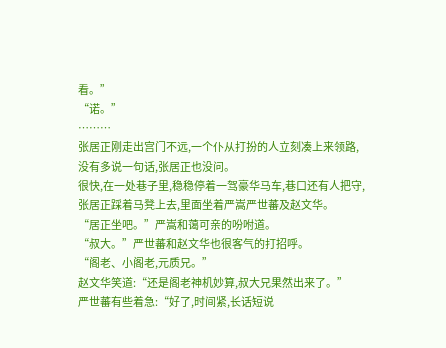看。”
“诺。”
………
张居正刚走出宫门不远,一个仆从打扮的人立刻凑上来领路,没有多说一句话,张居正也没问。
很快,在一处巷子里,稳稳停着一驾豪华马车,巷口还有人把守,张居正踩着马凳上去,里面坐着严嵩严世蕃及赵文华。
“居正坐吧。”严嵩和蔼可亲的吩咐道。
“叔大。”严世蕃和赵文华也很客气的打招呼。
“阁老、小阁老,元质兄。”
赵文华笑道:“还是阁老神机妙算,叔大兄果然出来了。”
严世蕃有些着急:“好了,时间紧,长话短说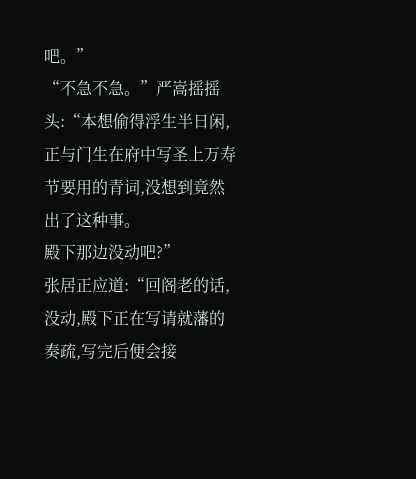吧。”
“不急不急。”严嵩摇摇头:“本想偷得浮生半日闲,正与门生在府中写圣上万寿节要用的青词,没想到竟然出了这种事。
殿下那边没动吧?”
张居正应道:“回阁老的话,没动,殿下正在写请就藩的奏疏,写完后便会接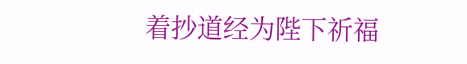着抄道经为陛下祈福